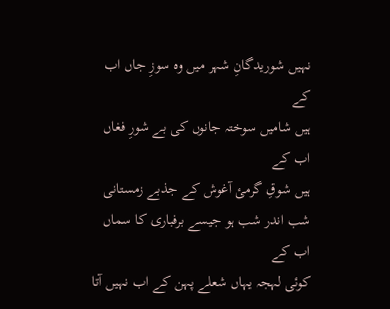نہیں شوریدگانِ شہر میں وہ سوزِ جاں اب کے
ہیں شامیں سوختہ جانوں کی بے شورِ فغاں اب کے
ہیں شوقِ گرمئ آغوش کے جذبے زمستانی
شب اندر شب ہو جیسے برفباری کا سماں اب کے
کوئی لہجہ یہاں شعلے پہن کے اب نہیں آتا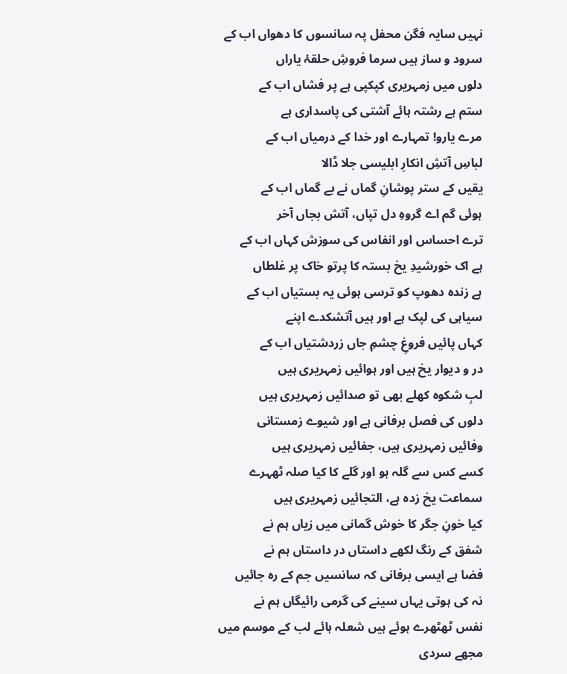نہیں سایہ فگن محفل پہ سانسوں کا دھواں اب کے
سرود و ساز ہیں سرما فروشِ حلقۂ یاراں
دلوں میں زمہریری کپکپی ہے پر فشاں اب کے
ستم ہے رشتہ ہائے آشتی کی پاسداری ہے
مرے یارو! تمہارے اور خدا کے درمیاں اب کے
لباسِ آتشِ انکارِ ابلیسی جلا ڈالا
یقیں کے ستر پوشانِ گماں نے بے گماں اب کے
ہوئی گم اے گروہِ دل تپاں، آتش بجاں آخر
ترے احساس اور انفاس کی سوزش کہاں اب کے
ہے اک خورشیدِ یخ بستہ کا پرتو خاک پر غلطاں
ہے زندہ دھوپ کو ترسی ہوئی یہ بستیاں اب کے
سیاہی کی لپک ہے اور ہیں آتشکدے اپنے
کہاں پائیں فروغِ چشمِ جاں زردشتیاں اب کے
در و دیوار یخ ہیں اور ہوائیں زمہریری ہیں
لبِ شکوہ کھلے بھی تو صدائیں زمہریری ہیں
دلوں کی فصل برفانی ہے اور شیوے زمستانی
وفائیں زمہریری ہیں، جفائیں زمہریری ہیں
کسے کس سے گلہ ہو اور گلے کا کیا صلہ ٹھہرے
سماعت یخ زدہ ہے، التجائیں زمہریری ہیں
کیا خونِ جگر کا خوش گمانی میں زیاں ہم نے
شفق کے رنگ لکھے داستاں در داستاں ہم نے
فضا ہے ایسی برفانی کہ سانسیں جم کے رہ جائیں
نہ کی ہوتی یہاں سینے کی گرمی رائیگاں ہم نے
نفس ٹھٹھرے ہوئے ہیں شعلہ ہائے لب کے موسم میں
مجھے سردی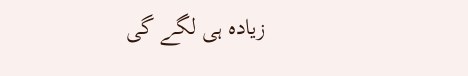زیادہ ہی لگے گی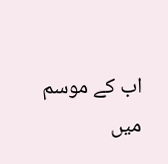اب کے موسم میں